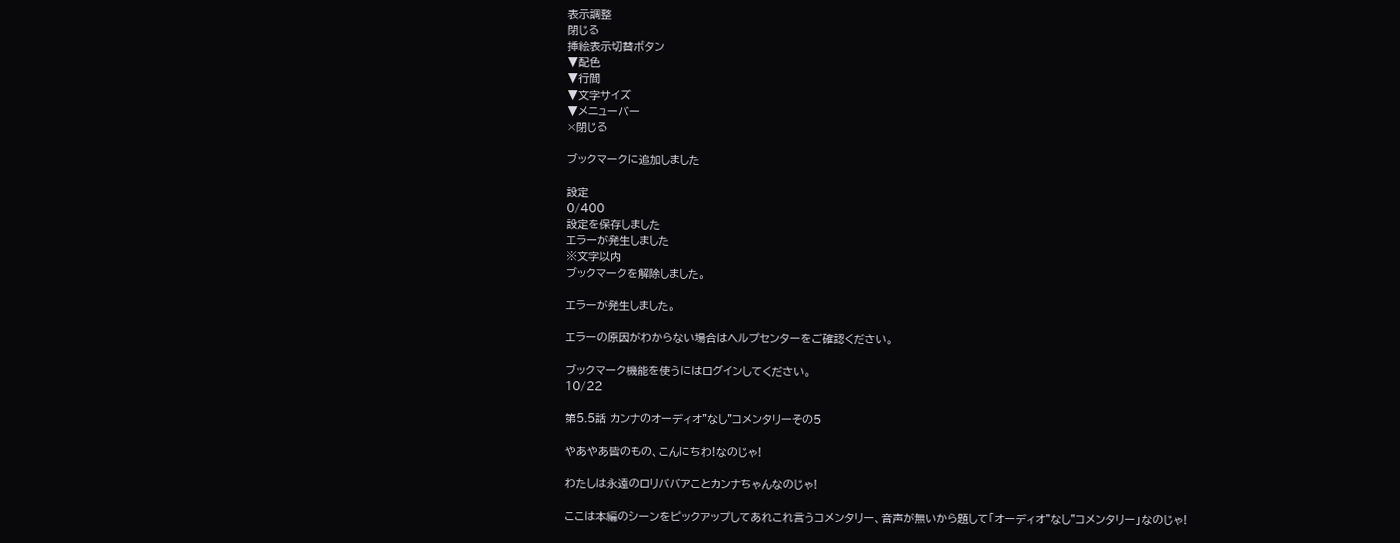表示調整
閉じる
挿絵表示切替ボタン
▼配色
▼行間
▼文字サイズ
▼メニューバー
×閉じる

ブックマークに追加しました

設定
0/400
設定を保存しました
エラーが発生しました
※文字以内
ブックマークを解除しました。

エラーが発生しました。

エラーの原因がわからない場合はヘルプセンターをご確認ください。

ブックマーク機能を使うにはログインしてください。
10/22

第5.5話 カンナのオーディオ"なし"コメンタリーその5

やあやあ皆のもの、こんにちわ!なのじゃ!

わたしは永遠のロリババアことカンナちゃんなのじゃ!

ここは本編のシーンをピックアップしてあれこれ言うコメンタリー、音声が無いから題して「オーディオ"なし"コメンタリー」なのじゃ!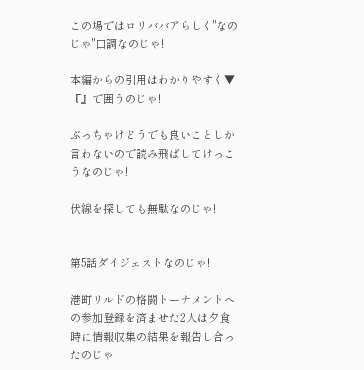この場ではロリババアらしく"なのじゃ"口調なのじゃ!

本編からの引用はわかりやすく▼『』で囲うのじゃ!

ぶっちゃけどうでも良いことしか言わないので読み飛ばしてけっこうなのじゃ!

伏線を探しても無駄なのじゃ!


第5話ダイジェストなのじゃ!

港町リルドの格闘トーナメントへの参加登録を済ませた2人は夕食時に情報収集の結果を報告し合ったのじゃ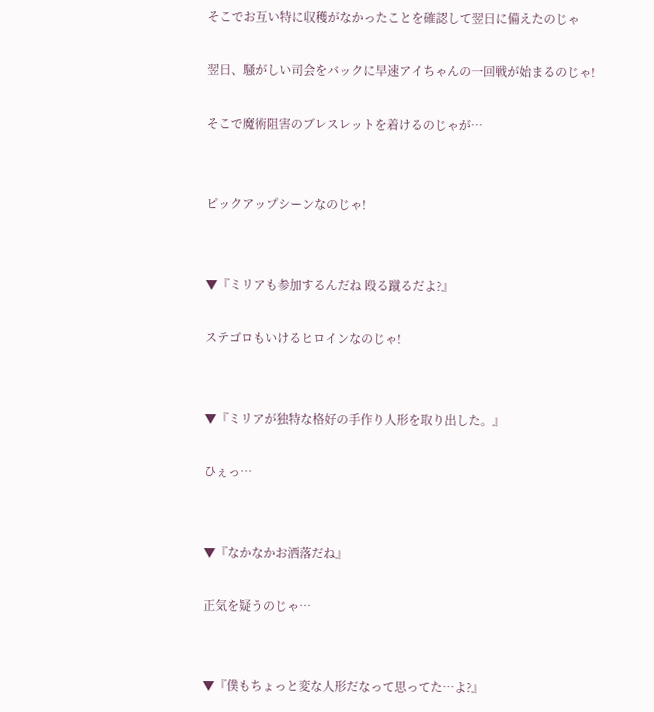そこでお互い特に収穫がなかったことを確認して翌日に備えたのじゃ

翌日、騒がしい司会をバックに早速アイちゃんの一回戦が始まるのじゃ!

そこで魔術阻害のブレスレットを着けるのじゃが…


ピックアップシーンなのじゃ!


▼『ミリアも参加するんだね 殴る蹴るだよ?』

ステゴロもいけるヒロインなのじゃ!


▼『ミリアが独特な格好の手作り人形を取り出した。』

ひぇっ…


▼『なかなかお洒落だね』

正気を疑うのじゃ…


▼『僕もちょっと変な人形だなって思ってた…よ?』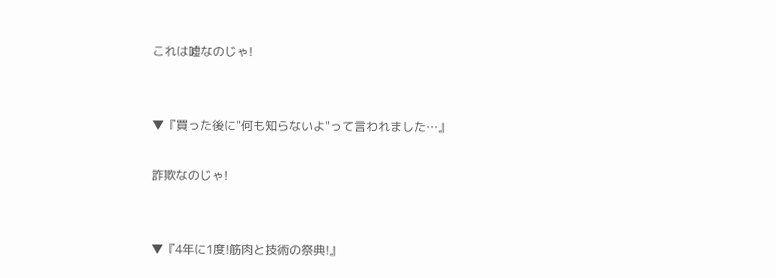これは嘘なのじゃ!


▼『買った後に"何も知らないよ"って言われました…』

詐欺なのじゃ!


▼『4年に1度!筋肉と技術の祭典!』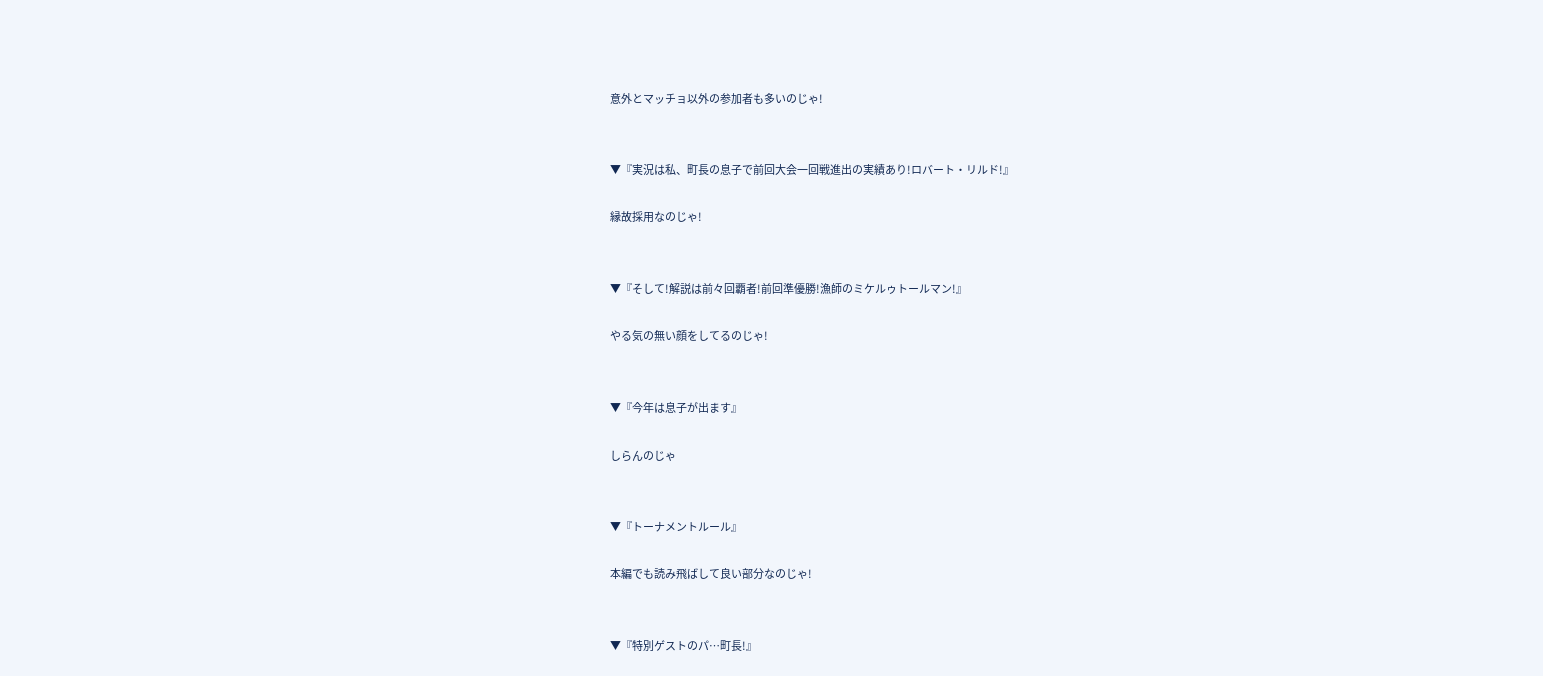意外とマッチョ以外の参加者も多いのじゃ!


▼『実況は私、町長の息子で前回大会一回戦進出の実績あり!ロバート・リルド!』

縁故採用なのじゃ!


▼『そして!解説は前々回覇者!前回準優勝!漁師のミケルゥトールマン!』

やる気の無い顔をしてるのじゃ!


▼『今年は息子が出ます』

しらんのじゃ


▼『トーナメントルール』

本編でも読み飛ばして良い部分なのじゃ!


▼『特別ゲストのパ…町長!』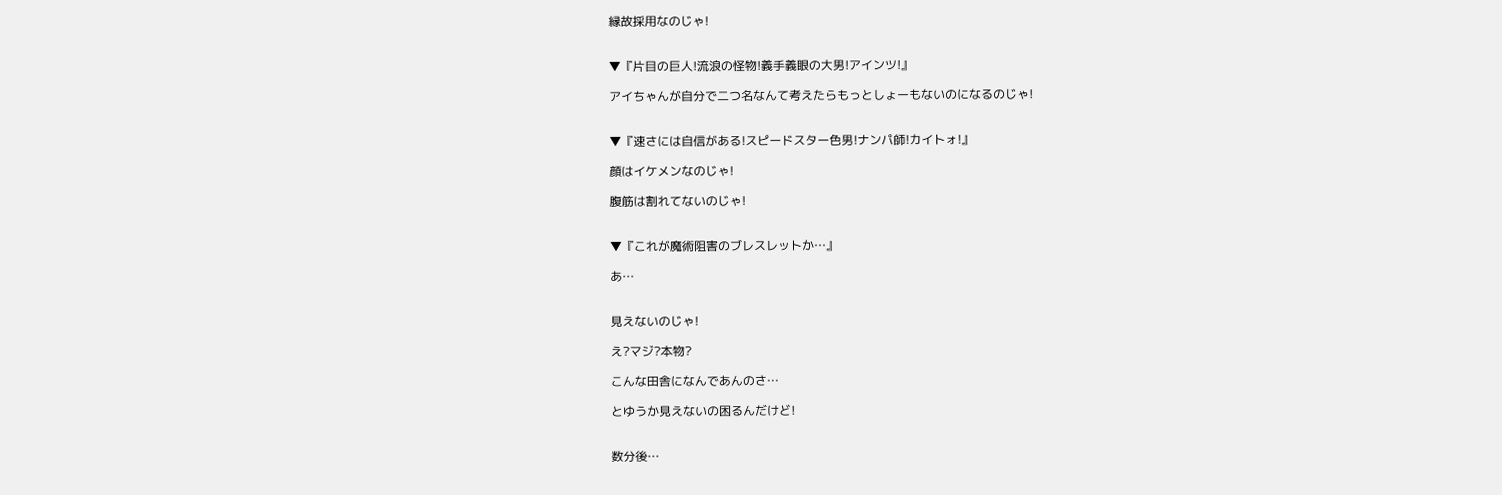縁故採用なのじゃ!


▼『片目の巨人!流浪の怪物!義手義眼の大男!アインツ!』

アイちゃんが自分で二つ名なんて考えたらもっとしょーもないのになるのじゃ!


▼『速さには自信がある!スピードスター色男!ナンパ師!カイトォ!』

顔はイケメンなのじゃ!

腹筋は割れてないのじゃ!


▼『これが魔術阻害のブレスレットか…』

あ…


見えないのじゃ!

え?マジ?本物?

こんな田舎になんであんのさ…

とゆうか見えないの困るんだけど!


数分後…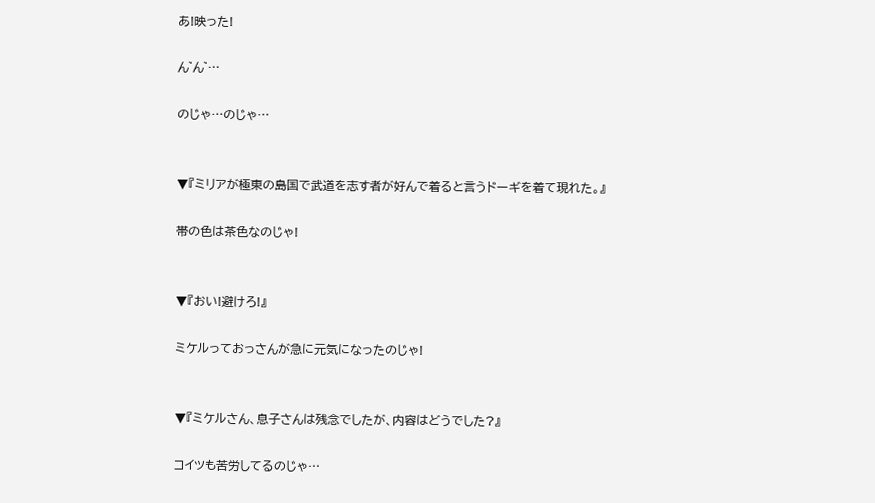あ!映った!

ん゛ん゛…

のじゃ…のじゃ…


▼『ミリアが極東の島国で武道を志す者が好んで着ると言うドーギを着て現れた。』

帯の色は茶色なのじゃ!


▼『おい!避けろ!』

ミケルっておっさんが急に元気になったのじゃ!


▼『ミケルさん、息子さんは残念でしたが、内容はどうでした?』

コイツも苦労してるのじゃ…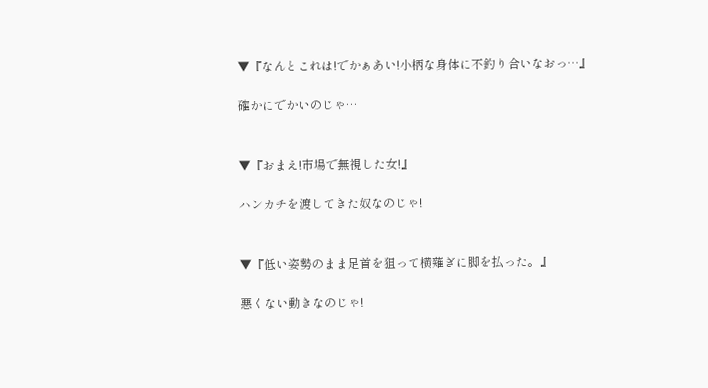▼『なんとこれは!でかぁあい!小柄な身体に不釣り合いなおっ…』

確かにでかいのじゃ…


▼『おまえ!市場で無視した女!』

ハンカチを渡してきた奴なのじゃ!


▼『低い姿勢のまま足首を狙って横薙ぎに脚を払った。』

悪くない動きなのじゃ!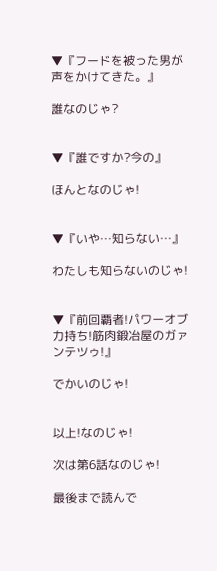▼『フードを被った男が声をかけてきた。』

誰なのじゃ?


▼『誰ですか?今の』

ほんとなのじゃ!


▼『いや…知らない…』

わたしも知らないのじゃ!


▼『前回覇者!パワーオブ力持ち!筋肉鍛冶屋のガァンテツゥ!』

でかいのじゃ!


以上!なのじゃ!

次は第6話なのじゃ!

最後まで読んで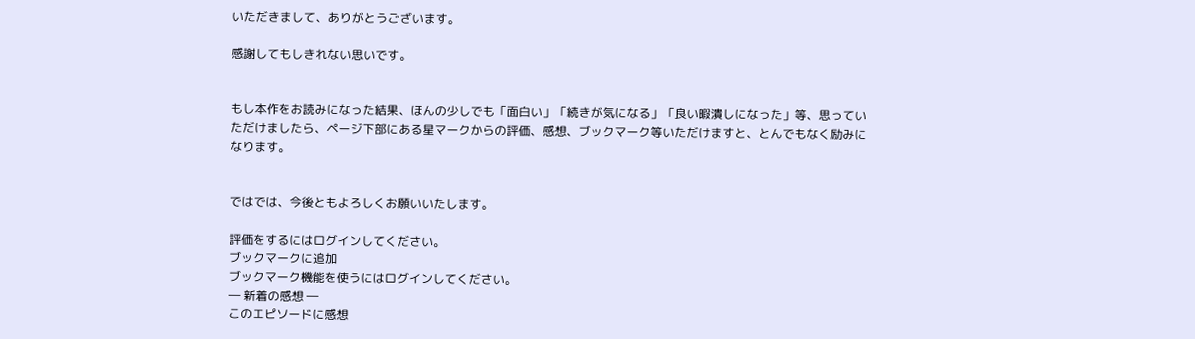いただきまして、ありがとうございます。

感謝してもしきれない思いです。


もし本作をお読みになった結果、ほんの少しでも「面白い」「続きが気になる」「良い暇潰しになった」等、思っていただけましたら、ページ下部にある星マークからの評価、感想、ブックマーク等いただけますと、とんでもなく励みになります。


ではでは、今後ともよろしくお願いいたします。

評価をするにはログインしてください。
ブックマークに追加
ブックマーク機能を使うにはログインしてください。
― 新着の感想 ―
このエピソードに感想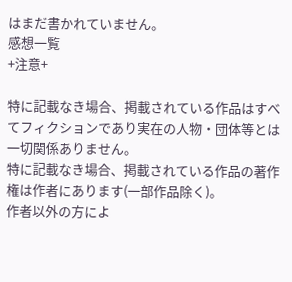はまだ書かれていません。
感想一覧
+注意+

特に記載なき場合、掲載されている作品はすべてフィクションであり実在の人物・団体等とは一切関係ありません。
特に記載なき場合、掲載されている作品の著作権は作者にあります(一部作品除く)。
作者以外の方によ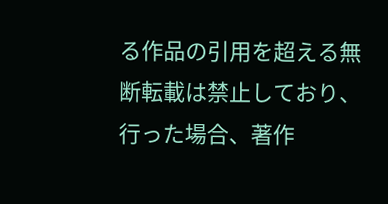る作品の引用を超える無断転載は禁止しており、行った場合、著作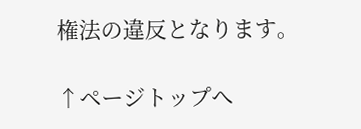権法の違反となります。

↑ページトップへ